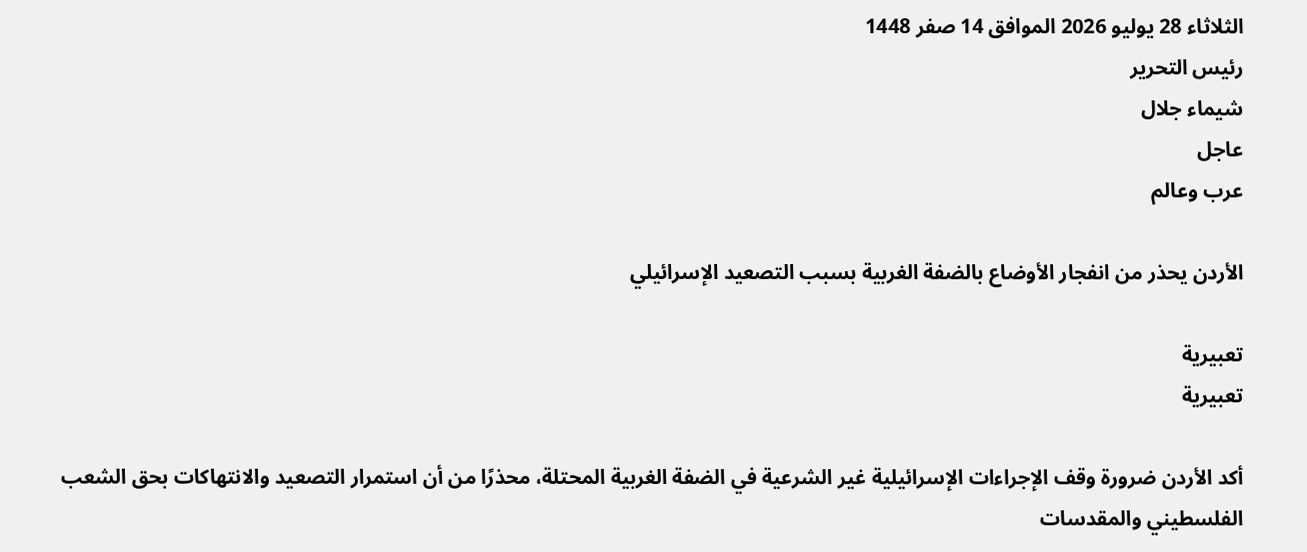الثلاثاء 28 يوليو 2026 الموافق 14 صفر 1448
رئيس التحرير
شيماء جلال
عاجل
عرب وعالم

الأردن يحذر من انفجار الأوضاع بالضفة الغربية بسبب التصعيد الإسرائيلي

تعبيرية
تعبيرية

أكد الأردن ضرورة وقف الإجراءات الإسرائيلية غير الشرعية في الضفة الغربية المحتلة، محذرًا من أن استمرار التصعيد والانتهاكات بحق الشعب الفلسطيني والمقدسات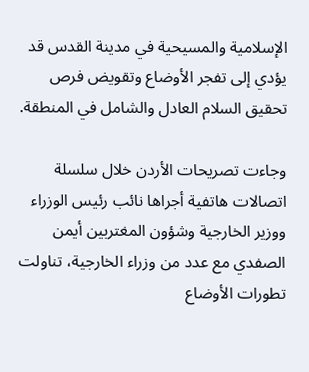الإسلامية والمسيحية في مدينة القدس قد يؤدي إلى تفجر الأوضاع وتقويض فرص تحقيق السلام العادل والشامل في المنطقة.

وجاءت تصريحات الأردن خلال سلسلة اتصالات هاتفية أجراها نائب رئيس الوزراء ووزير الخارجية وشؤون المغتربين أيمن الصفدي مع عدد من وزراء الخارجية، تناولت تطورات الأوضاع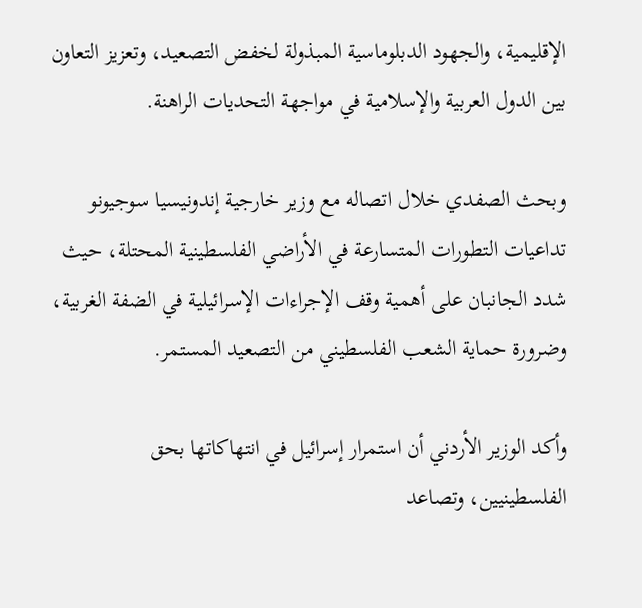الإقليمية، والجهود الدبلوماسية المبذولة لخفض التصعيد، وتعزيز التعاون بين الدول العربية والإسلامية في مواجهة التحديات الراهنة.

وبحث الصفدي خلال اتصاله مع وزير خارجية إندونيسيا سوجيونو تداعيات التطورات المتسارعة في الأراضي الفلسطينية المحتلة، حيث شدد الجانبان على أهمية وقف الإجراءات الإسرائيلية في الضفة الغربية، وضرورة حماية الشعب الفلسطيني من التصعيد المستمر.

وأكد الوزير الأردني أن استمرار إسرائيل في انتهاكاتها بحق الفلسطينيين، وتصاعد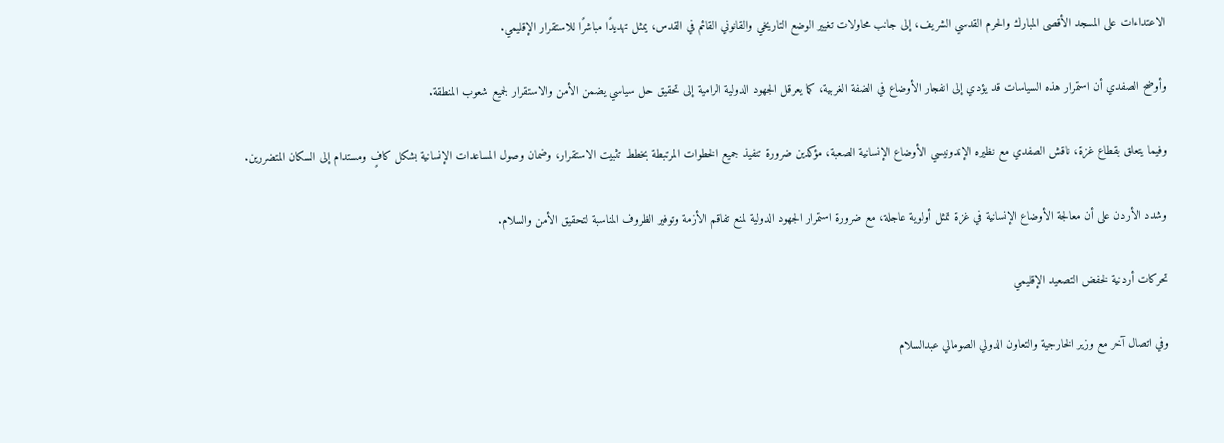الاعتداءات على المسجد الأقصى المبارك والحرم القدسي الشريف، إلى جانب محاولات تغيير الوضع التاريخي والقانوني القائم في القدس، يمثل تهديدًا مباشرًا للاستقرار الإقليمي.

وأوضح الصفدي أن استمرار هذه السياسات قد يؤدي إلى انفجار الأوضاع في الضفة الغربية، كما يعرقل الجهود الدولية الرامية إلى تحقيق حل سياسي يضمن الأمن والاستقرار لجميع شعوب المنطقة.

وفيما يتعلق بقطاع غزة، ناقش الصفدي مع نظيره الإندونيسي الأوضاع الإنسانية الصعبة، مؤكدين ضرورة تنفيذ جميع الخطوات المرتبطة بخطط تثبيت الاستقرار، وضمان وصول المساعدات الإنسانية بشكل كافٍ ومستدام إلى السكان المتضررين.

وشدد الأردن على أن معالجة الأوضاع الإنسانية في غزة تمثل أولوية عاجلة، مع ضرورة استمرار الجهود الدولية لمنع تفاقم الأزمة وتوفير الظروف المناسبة لتحقيق الأمن والسلام.

تحركات أردنية لخفض التصعيد الإقليمي

وفي اتصال آخر مع وزير الخارجية والتعاون الدولي الصومالي عبدالسلام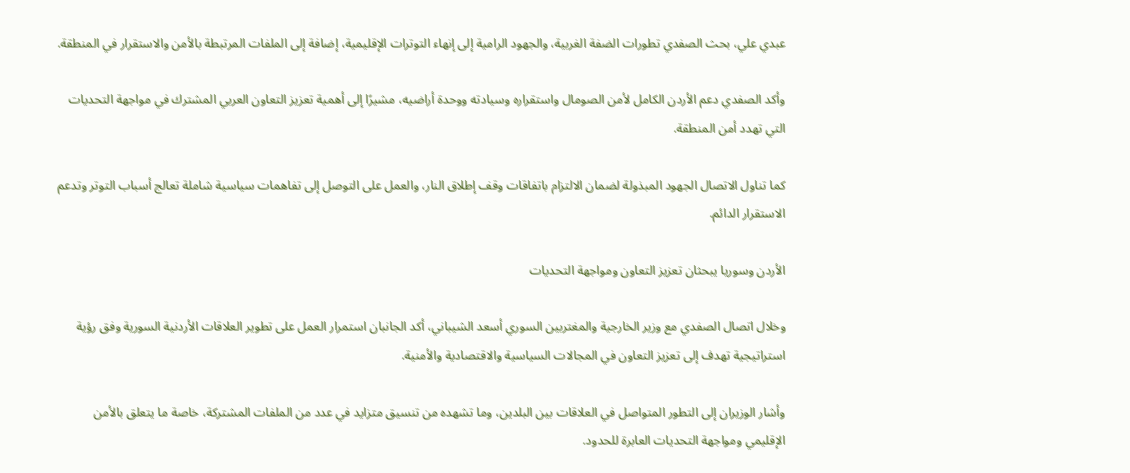عبدي علي، بحث الصفدي تطورات الضفة الغربية، والجهود الرامية إلى إنهاء التوترات الإقليمية، إضافة إلى الملفات المرتبطة بالأمن والاستقرار في المنطقة.

وأكد الصفدي دعم الأردن الكامل لأمن الصومال واستقراره وسيادته ووحدة أراضيه، مشيرًا إلى أهمية تعزيز التعاون العربي المشترك في مواجهة التحديات التي تهدد أمن المنطقة.

كما تناول الاتصال الجهود المبذولة لضمان الالتزام باتفاقات وقف إطلاق النار، والعمل على التوصل إلى تفاهمات سياسية شاملة تعالج أسباب التوتر وتدعم الاستقرار الدائم.

الأردن وسوريا يبحثان تعزيز التعاون ومواجهة التحديات

وخلال اتصال الصفدي مع وزير الخارجية والمغتربين السوري أسعد الشيباني، أكد الجانبان استمرار العمل على تطوير العلاقات الأردنية السورية وفق رؤية استراتيجية تهدف إلى تعزيز التعاون في المجالات السياسية والاقتصادية والأمنية.

وأشار الوزيران إلى التطور المتواصل في العلاقات بين البلدين، وما تشهده من تنسيق متزايد في عدد من الملفات المشتركة، خاصة ما يتعلق بالأمن الإقليمي ومواجهة التحديات العابرة للحدود.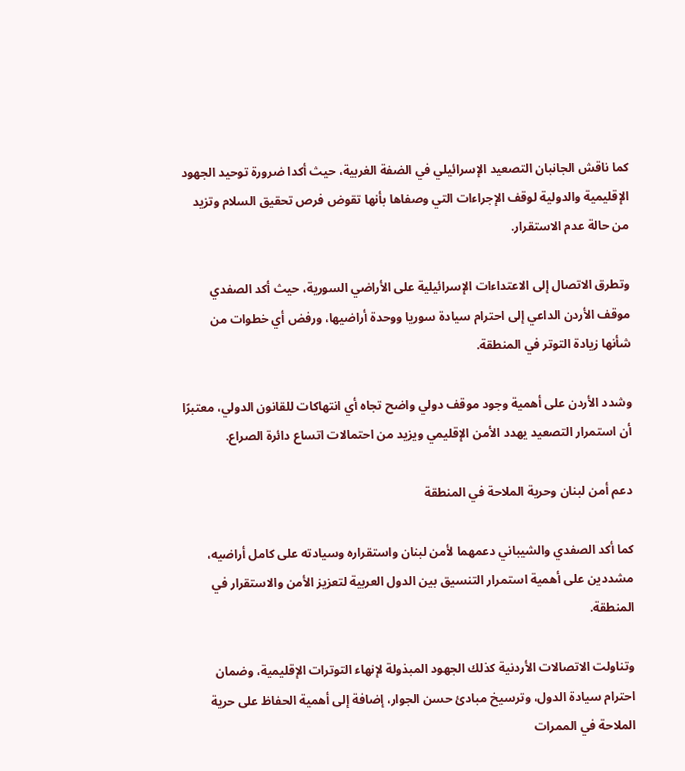كما ناقش الجانبان التصعيد الإسرائيلي في الضفة الغربية، حيث أكدا ضرورة توحيد الجهود الإقليمية والدولية لوقف الإجراءات التي وصفاها بأنها تقوض فرص تحقيق السلام وتزيد من حالة عدم الاستقرار.

وتطرق الاتصال إلى الاعتداءات الإسرائيلية على الأراضي السورية، حيث أكد الصفدي موقف الأردن الداعي إلى احترام سيادة سوريا ووحدة أراضيها، ورفض أي خطوات من شأنها زيادة التوتر في المنطقة.

وشدد الأردن على أهمية وجود موقف دولي واضح تجاه أي انتهاكات للقانون الدولي، معتبرًا أن استمرار التصعيد يهدد الأمن الإقليمي ويزيد من احتمالات اتساع دائرة الصراع.

دعم أمن لبنان وحرية الملاحة في المنطقة

كما أكد الصفدي والشيباني دعمهما لأمن لبنان واستقراره وسيادته على كامل أراضيه، مشددين على أهمية استمرار التنسيق بين الدول العربية لتعزيز الأمن والاستقرار في المنطقة.

وتناولت الاتصالات الأردنية كذلك الجهود المبذولة لإنهاء التوترات الإقليمية، وضمان احترام سيادة الدول، وترسيخ مبادئ حسن الجوار، إضافة إلى أهمية الحفاظ على حرية الملاحة في الممرات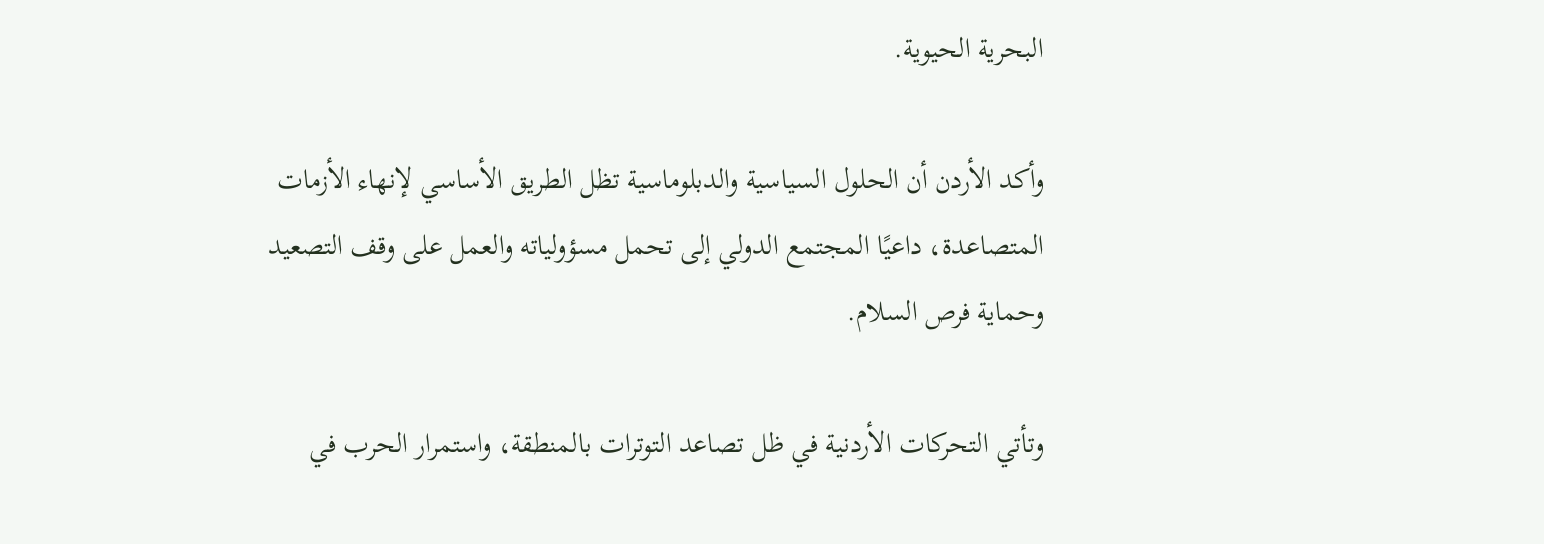البحرية الحيوية.

وأكد الأردن أن الحلول السياسية والدبلوماسية تظل الطريق الأساسي لإنهاء الأزمات المتصاعدة، داعيًا المجتمع الدولي إلى تحمل مسؤولياته والعمل على وقف التصعيد وحماية فرص السلام.

وتأتي التحركات الأردنية في ظل تصاعد التوترات بالمنطقة، واستمرار الحرب في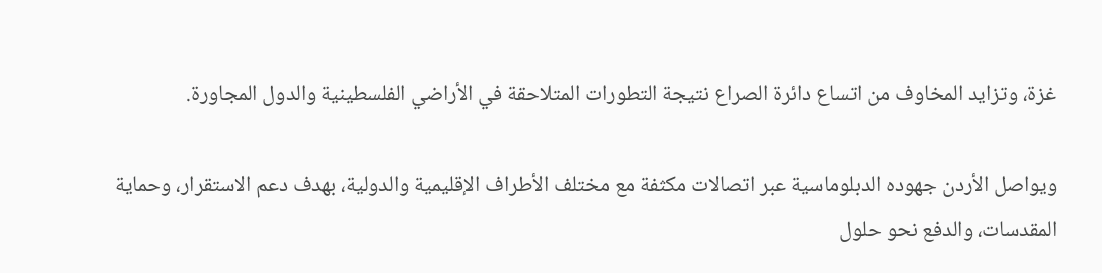غزة، وتزايد المخاوف من اتساع دائرة الصراع نتيجة التطورات المتلاحقة في الأراضي الفلسطينية والدول المجاورة.

ويواصل الأردن جهوده الدبلوماسية عبر اتصالات مكثفة مع مختلف الأطراف الإقليمية والدولية، بهدف دعم الاستقرار، وحماية المقدسات، والدفع نحو حلول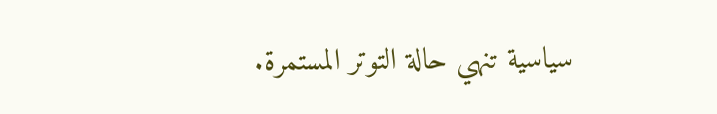سياسية تنهي حالة التوتر المستمرة.